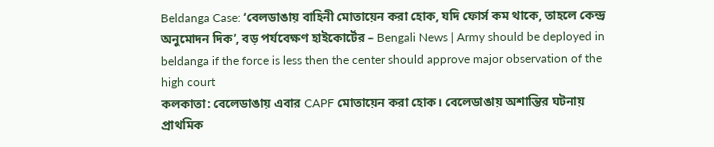Beldanga Case: ‘বেলডাঙায় বাহিনী মোতায়েন করা হোক, যদি ফোর্স কম থাকে, তাহলে কেন্দ্র অনুমোদন দিক’, বড় পর্যবেক্ষণ হাইকোর্টের – Bengali News | Army should be deployed in beldanga if the force is less then the center should approve major observation of the high court
কলকাতা: বেলেডাঙায় এবার CAPF মোতায়েন করা হোক। বেলেডাঙায় অশান্তির ঘটনায় প্রাথমিক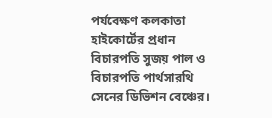পর্যবেক্ষণ কলকাতা হাইকোর্টের প্রধান বিচারপতি সুজয় পাল ও বিচারপতি পার্থসারথি সেনের ডিভিশন বেঞ্চের।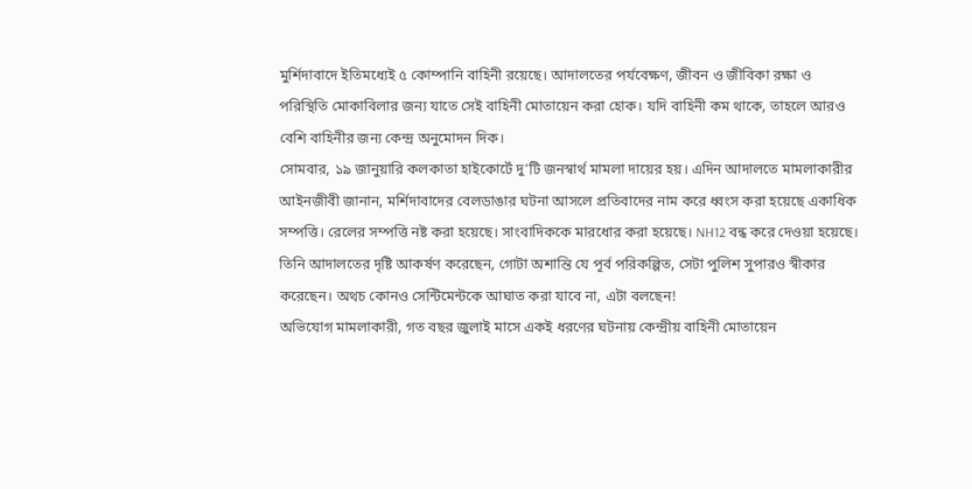মুর্শিদাবাদে ইতিমধ্যেই ৫ কোম্পানি বাহিনী রয়েছে। আদালতের পর্যবেক্ষণ, জীবন ও জীবিকা রক্ষা ও পরিস্থিতি মোকাবিলার জন্য যাতে সেই বাহিনী মোতায়েন করা হোক। যদি বাহিনী কম থাকে, তাহলে আরও বেশি বাহিনীর জন্য কেন্দ্র অনুমোদন দিক।
সোমবার, ১৯ জানুয়ারি কলকাতা হাইকোর্টে দু’টি জনস্বার্থ মামলা দায়ের হয়। এদিন আদালতে মামলাকারীর আইনজীবী জানান, মর্শিদাবাদের বেলডাঙার ঘটনা আসলে প্রতিবাদের নাম করে ধ্বংস করা হয়েছে একাধিক সম্পত্তি। রেলের সম্পত্তি নষ্ট করা হয়েছে। সাংবাদিককে মারধোর করা হয়েছে। NH12 বন্ধ করে দেওয়া হয়েছে। তিনি আদালতের দৃষ্টি আকর্ষণ করেছেন, গোটা অশান্তি যে পূর্ব পরিকল্পিত, সেটা পুলিশ সুপারও স্বীকার করেছেন। অথচ কোনও সেন্টিমেন্টকে আঘাত করা যাবে না, এটা বলছেন!
অভিযোগ মামলাকারী, গত বছর জুলাই মাসে একই ধরণের ঘটনায় কেন্দ্রীয় বাহিনী মোতায়েন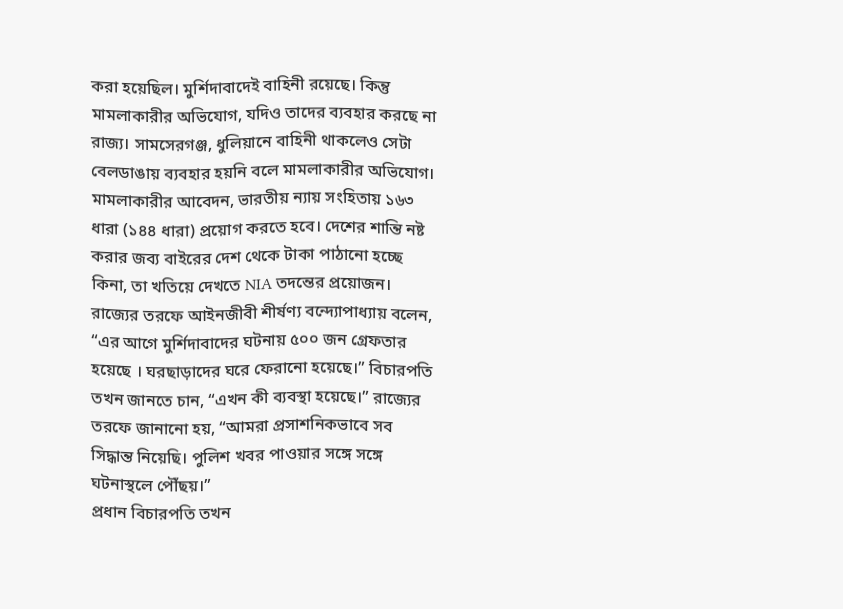করা হয়েছিল। মুর্শিদাবাদেই বাহিনী রয়েছে। কিন্তু মামলাকারীর অভিযোগ, যদিও তাদের ব্যবহার করছে না রাজ্য। সামসেরগঞ্জ, ধুলিয়ানে বাহিনী থাকলেও সেটা বেলডাঙায় ব্যবহার হয়নি বলে মামলাকারীর অভিযোগ।
মামলাকারীর আবেদন, ভারতীয় ন্যায় সংহিতায় ১৬৩ ধারা (১৪৪ ধারা) প্রয়োগ করতে হবে। দেশের শান্তি নষ্ট করার জব্য বাইরের দেশ থেকে টাকা পাঠানো হচ্ছে কিনা, তা খতিয়ে দেখতে NIA তদন্তের প্রয়োজন।
রাজ্যের তরফে আইনজীবী শীর্ষণ্য বন্দ্যোপাধ্যায় বলেন, “এর আগে মুর্শিদাবাদের ঘটনায় ৫০০ জন গ্রেফতার হয়েছে । ঘরছাড়াদের ঘরে ফেরানো হয়েছে।” বিচারপতি তখন জানতে চান, “এখন কী ব্যবস্থা হয়েছে।” রাজ্যের তরফে জানানো হয়, “আমরা প্রসাশনিকভাবে সব সিদ্ধান্ত নিয়েছি। পুলিশ খবর পাওয়ার সঙ্গে সঙ্গে ঘটনাস্থলে পৌঁছয়।”
প্রধান বিচারপতি তখন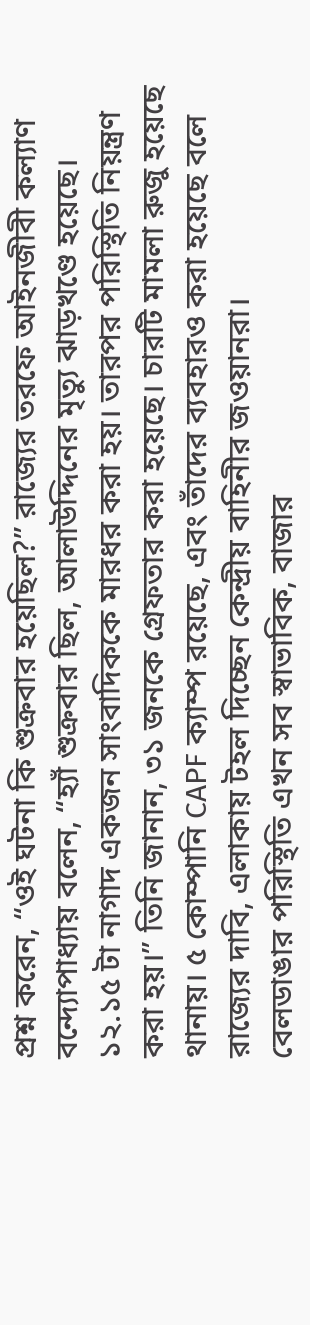প্রশ্ন করেন, “ওই ঘটনা কি শুক্রবার হয়েছিল?” রাজ্যের তরফে আইনজীবী কল্যাণ বন্দ্যোপাধ্যায় বলেন, “হ্যাঁ শুক্রবার ছিল, আলাউদ্দিনের মৃত্যু ঝাড়খণ্ডে হয়েছে। ১২.১৫ টা নাগাদ একজন সাংবাদিককে মারধর করা হয়। তারপর পরিস্থিতি নিয়ন্ত্রণ করা হয়।” তিনি জানান, ৩১ জনকে গ্রেফতার করা হয়েছে। চারটি মামলা রুজু হয়েছে থানায়। ৫ কোম্পানি CAPF ক্যাম্প রয়েছে, এবং তাঁদের ব্যবহারও করা হয়েছে বলে রাজ্যের দাবি, এলাকায় টহল দিচ্ছেন কেন্দ্রীয় বাহিনীর জওয়ানরা।
বেলডাঙার পরিস্থিতি এখন সব স্বাভাবিক, বাজার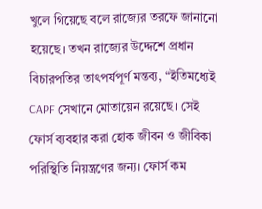খুলে গিয়েছে বলে রাজ্যের তরফে জানানো হয়েছে। তখন রাজ্যের উদ্দেশে প্রধান বিচারপতির তাৎপর্যপূর্ণ মন্তব্য, “ইতিমধ্যেই CAPF সেখানে মোতায়েন রয়েছে। সেই ফোর্স ব্যবহার করা হোক জীবন ও জীবিকা পরিস্থিতি নিয়ন্ত্রণের জন্য। ফোর্স কম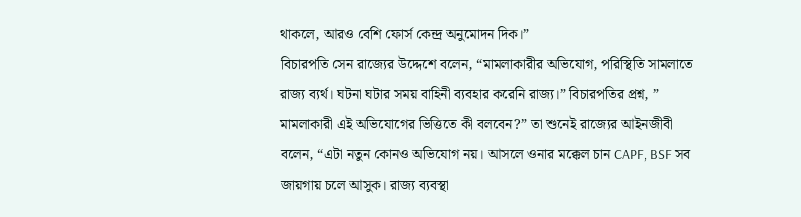থাকলে, আরও বেশি ফোর্স কেন্দ্র অনুমোদন দিক।”
বিচারপতি সেন রাজ্যের উদ্দেশে বলেন, “মামলাকারীর অভিযোগ, পরিস্থিতি সামলাতে রাজ্য ব্যর্থ। ঘটনা ঘটার সময় বাহিনী ব্যবহার করেনি রাজ্য।” বিচারপতির প্রশ্ন, ” মামলাকারী এই অভিযোগের ভিত্তিতে কী বলবেন?” তা শুনেই রাজ্যের আইনজীবী বলেন, “এটা নতুন কোনও অভিযোগ নয়। আসলে ওনার মক্কেল চান CAPF, BSF সব জায়গায় চলে আসুক। রাজ্য ব্যবস্থা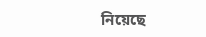নিয়েছে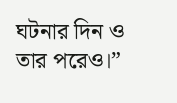ঘটনার দিন ও তার পরেও।”